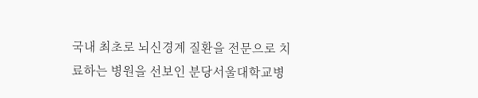국내 최초로 뇌신경계 질환을 전문으로 치료하는 병원을 선보인 분당서울대학교병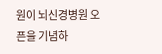원이 뇌신경병원 오픈을 기념하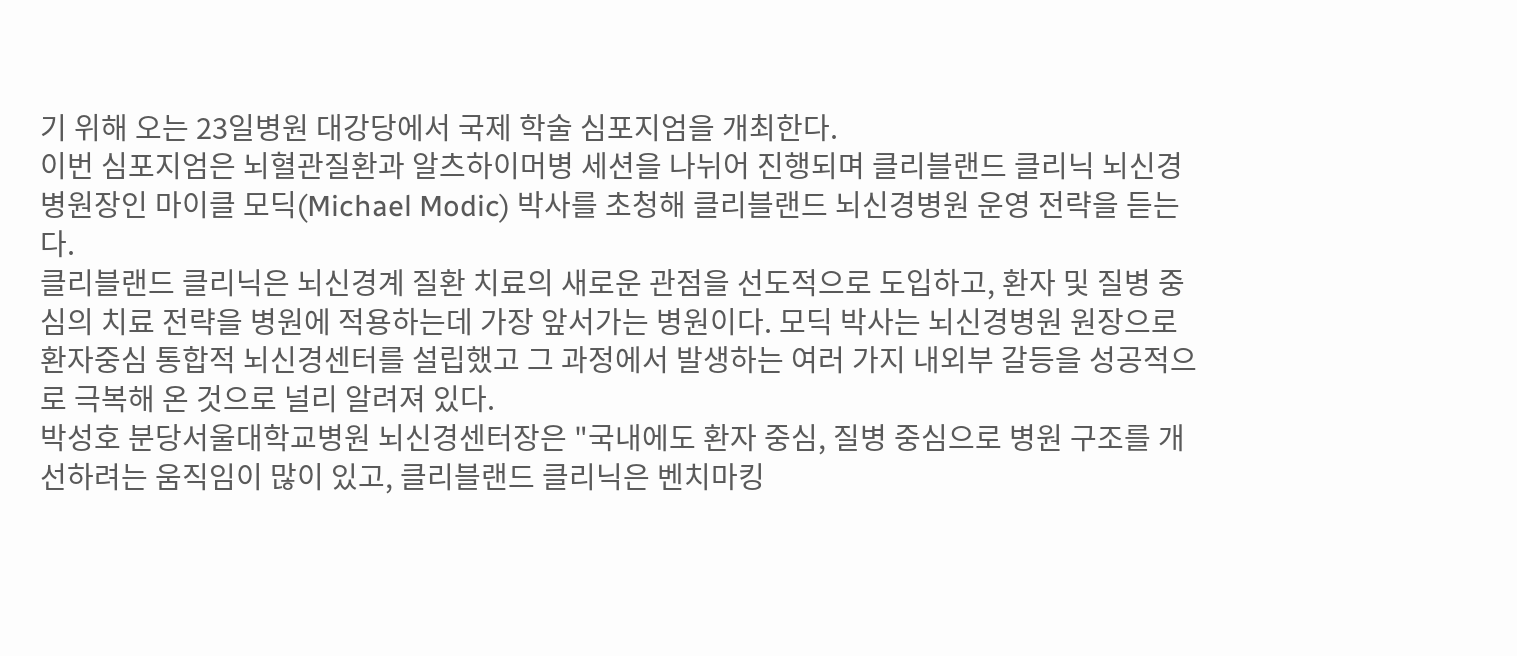기 위해 오는 23일병원 대강당에서 국제 학술 심포지엄을 개최한다.
이번 심포지엄은 뇌혈관질환과 알츠하이머병 세션을 나뉘어 진행되며 클리블랜드 클리닉 뇌신경병원장인 마이클 모딕(Michael Modic) 박사를 초청해 클리블랜드 뇌신경병원 운영 전략을 듣는다.
클리블랜드 클리닉은 뇌신경계 질환 치료의 새로운 관점을 선도적으로 도입하고, 환자 및 질병 중심의 치료 전략을 병원에 적용하는데 가장 앞서가는 병원이다. 모딕 박사는 뇌신경병원 원장으로 환자중심 통합적 뇌신경센터를 설립했고 그 과정에서 발생하는 여러 가지 내외부 갈등을 성공적으로 극복해 온 것으로 널리 알려져 있다.
박성호 분당서울대학교병원 뇌신경센터장은 "국내에도 환자 중심, 질병 중심으로 병원 구조를 개선하려는 움직임이 많이 있고, 클리블랜드 클리닉은 벤치마킹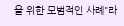을 위한 모범적인 사례"라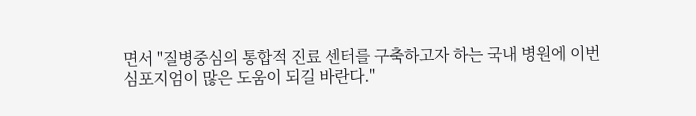면서 "질병중심의 통합적 진료 센터를 구축하고자 하는 국내 병원에 이번 심포지엄이 많은 도움이 되길 바란다."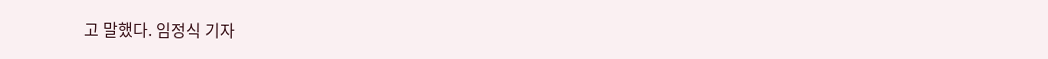고 말했다. 임정식 기자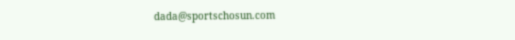dada@sportschosun.com